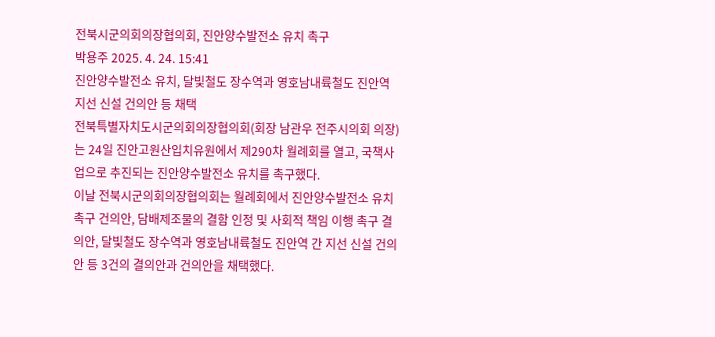전북시군의회의장협의회, 진안양수발전소 유치 촉구
박용주 2025. 4. 24. 15:41
진안양수발전소 유치, 달빛철도 장수역과 영호남내륙철도 진안역 지선 신설 건의안 등 채택
전북특별자치도시군의회의장협의회(회장 남관우 전주시의회 의장)는 24일 진안고원산입치유원에서 제290차 월례회를 열고, 국책사업으로 추진되는 진안양수발전소 유치를 촉구했다.
이날 전북시군의회의장협의회는 월례회에서 진안양수발전소 유치 촉구 건의안, 담배제조물의 결함 인정 및 사회적 책임 이행 촉구 결의안, 달빛철도 장수역과 영호남내륙철도 진안역 간 지선 신설 건의안 등 3건의 결의안과 건의안을 채택했다.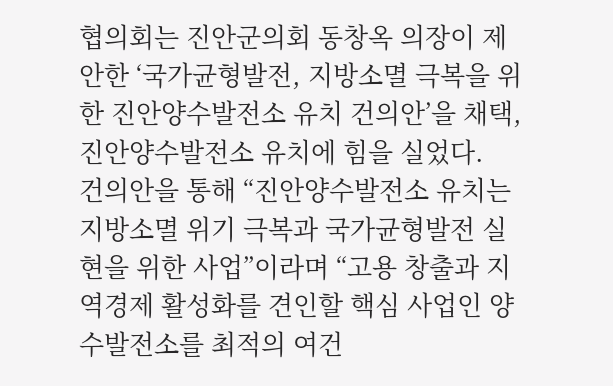협의회는 진안군의회 동창옥 의장이 제안한 ‘국가균형발전, 지방소멸 극복을 위한 진안양수발전소 유치 건의안’을 채택, 진안양수발전소 유치에 힘을 실었다.
건의안을 통해 “진안양수발전소 유치는 지방소멸 위기 극복과 국가균형발전 실현을 위한 사업”이라며 “고용 창출과 지역경제 활성화를 견인할 핵심 사업인 양수발전소를 최적의 여건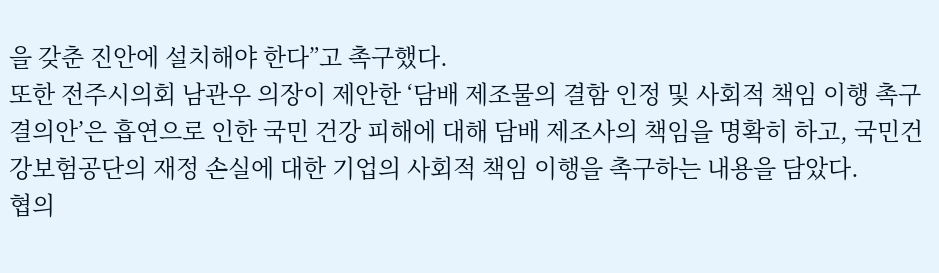을 갖춘 진안에 설치해야 한다”고 촉구했다.
또한 전주시의회 남관우 의장이 제안한 ‘담배 제조물의 결함 인정 및 사회적 책임 이행 촉구 결의안’은 흡연으로 인한 국민 건강 피해에 대해 담배 제조사의 책임을 명확히 하고, 국민건강보험공단의 재정 손실에 대한 기업의 사회적 책임 이행을 촉구하는 내용을 담았다.
협의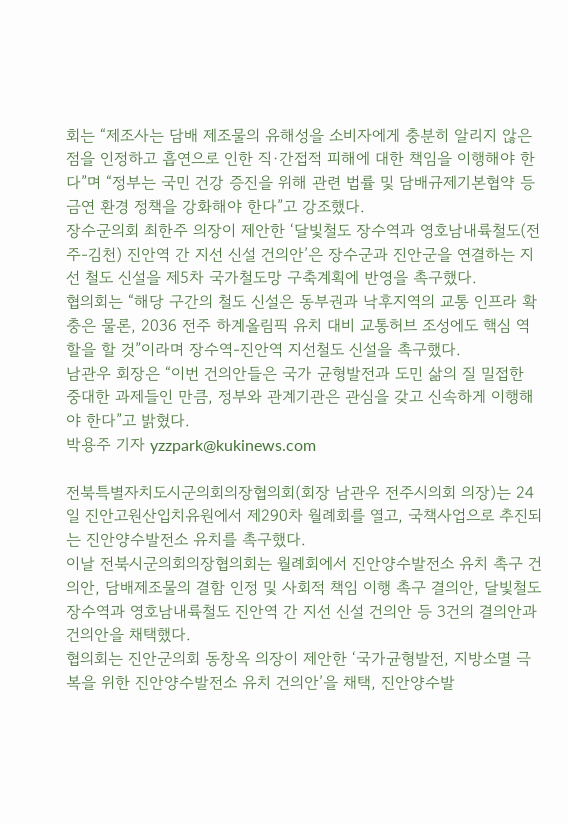회는 “제조사는 담배 제조물의 유해성을 소비자에게 충분히 알리지 않은 점을 인정하고 흡연으로 인한 직·간접적 피해에 대한 책임을 이행해야 한다”며 “정부는 국민 건강 증진을 위해 관련 법률 및 담배규제기본협약 등 금연 환경 정책을 강화해야 한다”고 강조했다.
장수군의회 최한주 의장이 제안한 ‘달빛철도 장수역과 영호남내륙철도(전주-김천) 진안역 간 지선 신설 건의안’은 장수군과 진안군을 연결하는 지선 철도 신설을 제5차 국가철도망 구축계획에 반영을 촉구했다.
협의회는 “해당 구간의 철도 신설은 동부권과 낙후지역의 교통 인프라 확충은 물론, 2036 전주 하계올림픽 유치 대비 교통허브 조성에도 핵심 역할을 할 것”이라며 장수역-진안역 지선철도 신설을 촉구했다.
남관우 회장은 “이번 건의안들은 국가 균형발전과 도민 삶의 질 밀접한 중대한 과제들인 만큼, 정부와 관계기관은 관심을 갖고 신속하게 이행해야 한다”고 밝혔다.
박용주 기자 yzzpark@kukinews.com

전북특별자치도시군의회의장협의회(회장 남관우 전주시의회 의장)는 24일 진안고원산입치유원에서 제290차 월례회를 열고, 국책사업으로 추진되는 진안양수발전소 유치를 촉구했다.
이날 전북시군의회의장협의회는 월례회에서 진안양수발전소 유치 촉구 건의안, 담배제조물의 결함 인정 및 사회적 책임 이행 촉구 결의안, 달빛철도 장수역과 영호남내륙철도 진안역 간 지선 신설 건의안 등 3건의 결의안과 건의안을 채택했다.
협의회는 진안군의회 동창옥 의장이 제안한 ‘국가균형발전, 지방소멸 극복을 위한 진안양수발전소 유치 건의안’을 채택, 진안양수발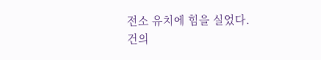전소 유치에 힘을 실었다.
건의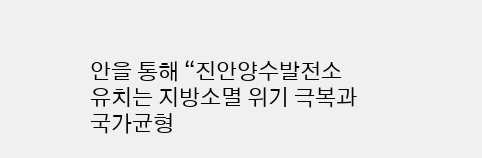안을 통해 “진안양수발전소 유치는 지방소멸 위기 극복과 국가균형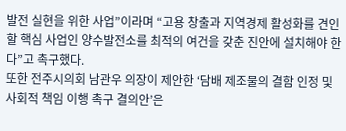발전 실현을 위한 사업”이라며 “고용 창출과 지역경제 활성화를 견인할 핵심 사업인 양수발전소를 최적의 여건을 갖춘 진안에 설치해야 한다”고 촉구했다.
또한 전주시의회 남관우 의장이 제안한 ‘담배 제조물의 결함 인정 및 사회적 책임 이행 촉구 결의안’은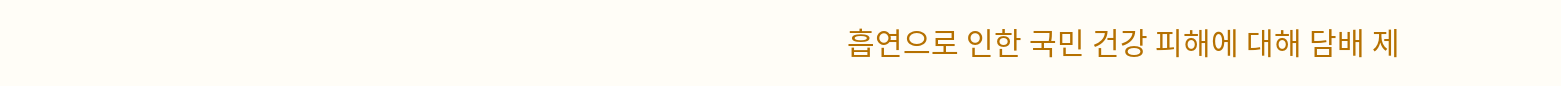흡연으로 인한 국민 건강 피해에 대해 담배 제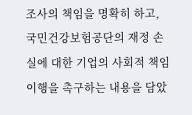조사의 책임을 명확히 하고, 국민건강보험공단의 재정 손실에 대한 기업의 사회적 책임 이행을 촉구하는 내용을 담았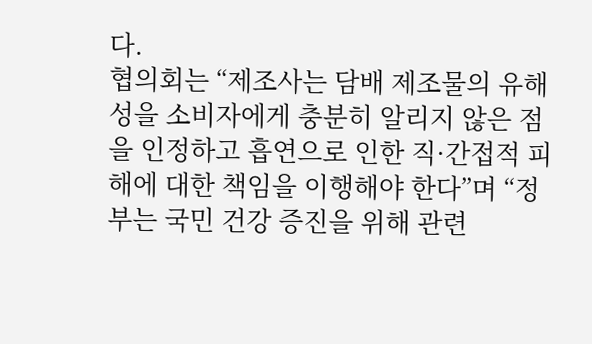다.
협의회는 “제조사는 담배 제조물의 유해성을 소비자에게 충분히 알리지 않은 점을 인정하고 흡연으로 인한 직·간접적 피해에 대한 책임을 이행해야 한다”며 “정부는 국민 건강 증진을 위해 관련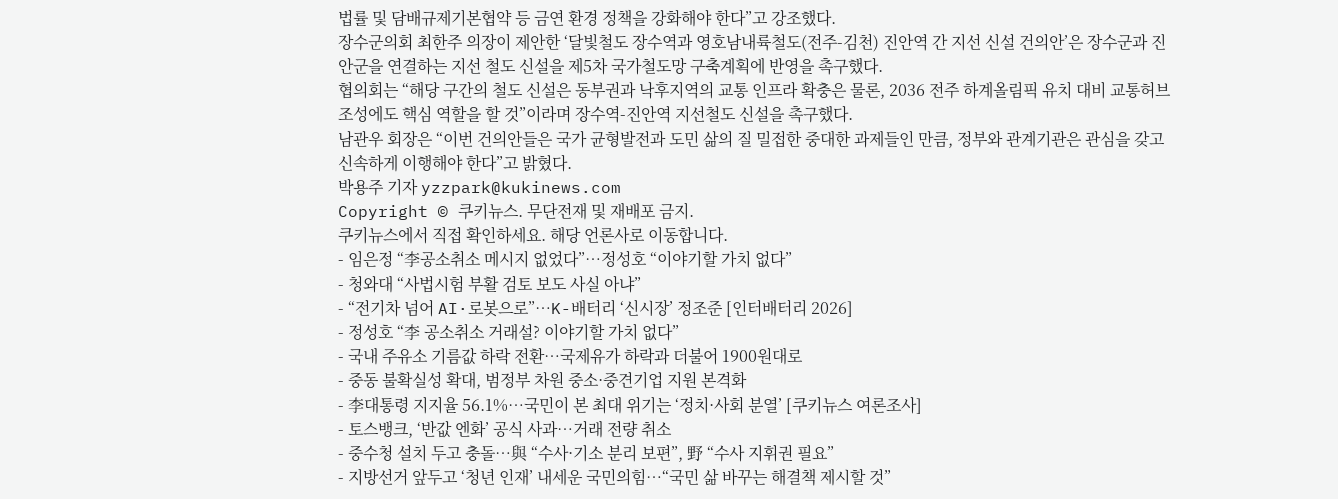법률 및 담배규제기본협약 등 금연 환경 정책을 강화해야 한다”고 강조했다.
장수군의회 최한주 의장이 제안한 ‘달빛철도 장수역과 영호남내륙철도(전주-김천) 진안역 간 지선 신설 건의안’은 장수군과 진안군을 연결하는 지선 철도 신설을 제5차 국가철도망 구축계획에 반영을 촉구했다.
협의회는 “해당 구간의 철도 신설은 동부권과 낙후지역의 교통 인프라 확충은 물론, 2036 전주 하계올림픽 유치 대비 교통허브 조성에도 핵심 역할을 할 것”이라며 장수역-진안역 지선철도 신설을 촉구했다.
남관우 회장은 “이번 건의안들은 국가 균형발전과 도민 삶의 질 밀접한 중대한 과제들인 만큼, 정부와 관계기관은 관심을 갖고 신속하게 이행해야 한다”고 밝혔다.
박용주 기자 yzzpark@kukinews.com
Copyright © 쿠키뉴스. 무단전재 및 재배포 금지.
쿠키뉴스에서 직접 확인하세요. 해당 언론사로 이동합니다.
- 임은정 “李공소취소 메시지 없었다”…정성호 “이야기할 가치 없다”
- 청와대 “사법시험 부활 검토 보도 사실 아냐”
- “전기차 넘어 AI·로봇으로”…K-배터리 ‘신시장’ 정조준 [인터배터리 2026]
- 정성호 “李 공소취소 거래설? 이야기할 가치 없다”
- 국내 주유소 기름값 하락 전환…국제유가 하락과 더불어 1900원대로
- 중동 불확실성 확대, 범정부 차원 중소·중견기업 지원 본격화
- 李대통령 지지율 56.1%…국민이 본 최대 위기는 ‘정치·사회 분열’ [쿠키뉴스 여론조사]
- 토스뱅크, ‘반값 엔화’ 공식 사과…거래 전량 취소
- 중수청 설치 두고 충돌…與 “수사·기소 분리 보편”, 野 “수사 지휘권 필요”
- 지방선거 앞두고 ‘청년 인재’ 내세운 국민의힘…“국민 삶 바꾸는 해결책 제시할 것”